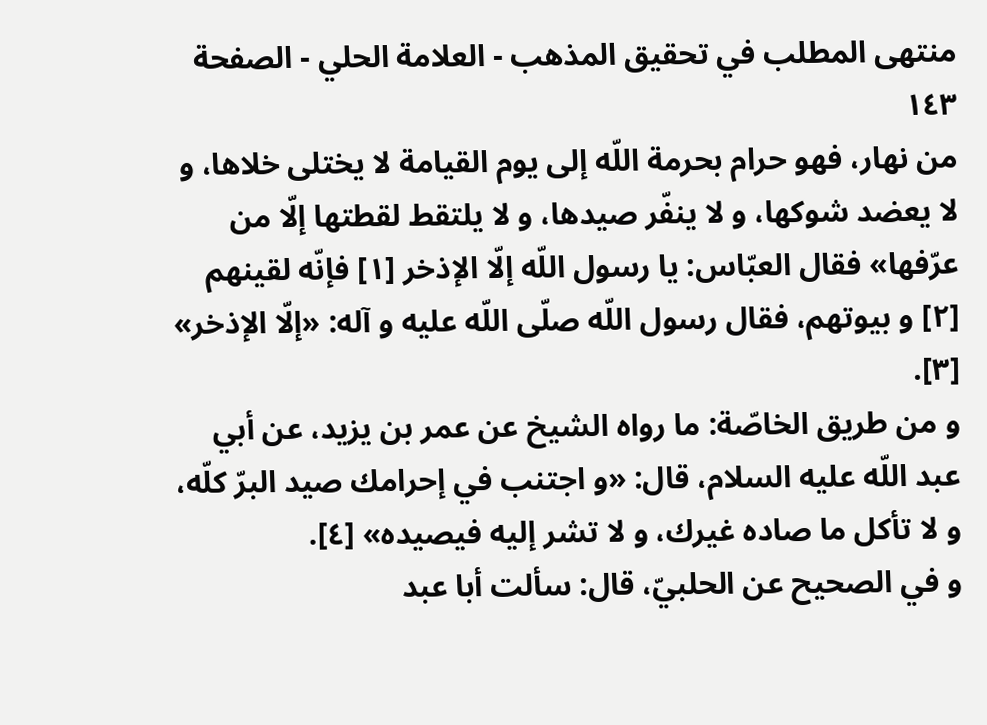منتهى المطلب في تحقيق المذهب - العلامة الحلي - الصفحة ١٤٣
من نهار، فهو حرام بحرمة اللّه إلى يوم القيامة لا يختلى خلاها، و لا يعضد شوكها، و لا ينفّر صيدها، و لا يلتقط لقطتها إلّا من عرّفها» فقال العبّاس: يا رسول اللّه إلّا الإذخر [١] فإنّه لقينهم [٢] و بيوتهم، فقال رسول اللّه صلّى اللّه عليه و آله: «إلّا الإذخر» [٣].
و من طريق الخاصّة: ما رواه الشيخ عن عمر بن يزيد، عن أبي عبد اللّه عليه السلام، قال: «و اجتنب في إحرامك صيد البرّ كلّه، و لا تأكل ما صاده غيرك، و لا تشر إليه فيصيده» [٤].
و في الصحيح عن الحلبيّ، قال: سألت أبا عبد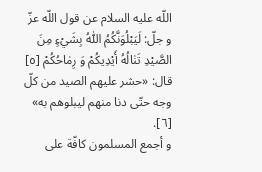اللّه عليه السلام عن قول اللّه عزّ و جلّ: لَيَبْلُوَنَّكُمُ اللّٰهُ بِشَيْءٍ مِنَ الصَّيْدِ تَنٰالُهُ أَيْدِيكُمْ وَ رِمٰاحُكُمْ [٥] قال: «حشر عليهم الصيد من كلّ وجه حتّى دنا منهم ليبلوهم به» [٦].
و أجمع المسلمون كافّة على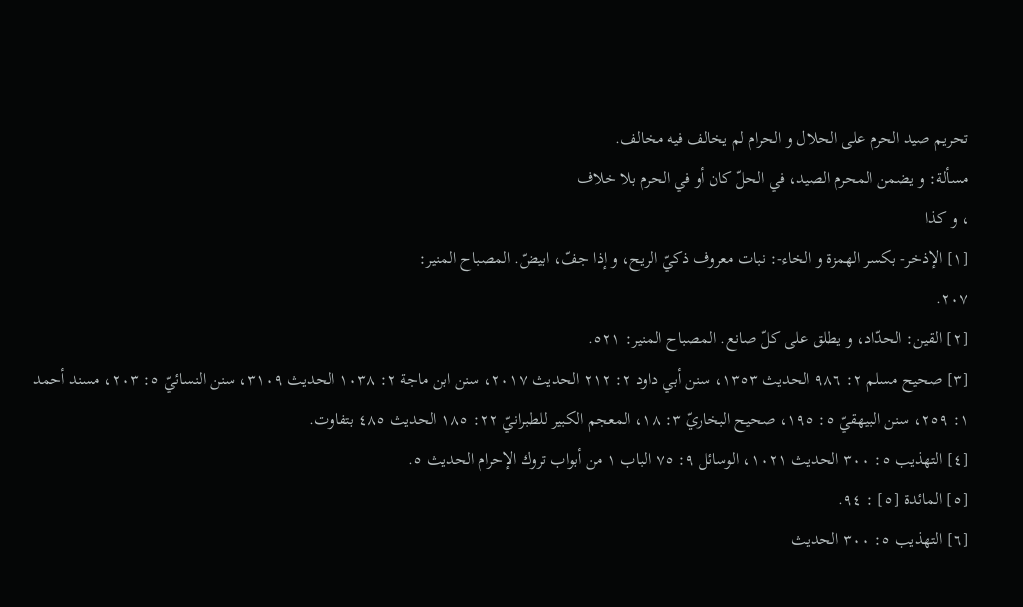تحريم صيد الحرم على الحلال و الحرام لم يخالف فيه مخالف.
مسألة: و يضمن المحرم الصيد، في الحلّ كان أو في الحرم بلا خلاف
، و كذا
[١] الإذخر- بكسر الهمزة و الخاء-: نبات معروف ذكيّ الريح، و إذا جفّ، ابيضّ. المصباح المنير:
٢٠٧.
[٢] القين: الحدّاد، و يطلق على كلّ صانع. المصباح المنير: ٥٢١.
[٣] صحيح مسلم ٢: ٩٨٦ الحديث ١٣٥٣، سنن أبي داود ٢: ٢١٢ الحديث ٢٠١٧، سنن ابن ماجة ٢: ١٠٣٨ الحديث ٣١٠٩، سنن النسائيّ ٥: ٢٠٣، مسند أحمد ١: ٢٥٩، سنن البيهقيّ ٥: ١٩٥، صحيح البخاريّ ٣: ١٨، المعجم الكبير للطبرانيّ ٢٢: ١٨٥ الحديث ٤٨٥ بتفاوت.
[٤] التهذيب ٥: ٣٠٠ الحديث ١٠٢١، الوسائل ٩: ٧٥ الباب ١ من أبواب تروك الإحرام الحديث ٥.
[٥] المائدة [٥] : ٩٤.
[٦] التهذيب ٥: ٣٠٠ الحديث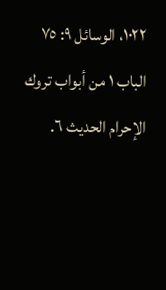١٠٢٢، الوسائل ٩: ٧٥ الباب ١ من أبواب تروك الإحرام الحديث ٦.